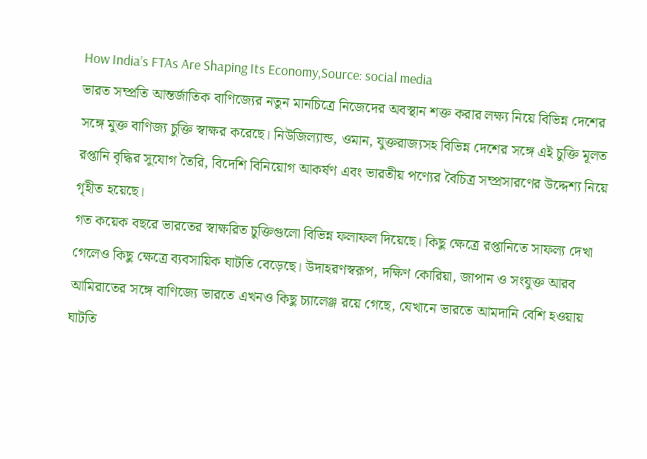How India’s FTAs Are Shaping Its Economy,Source: social media
ভারত সম্প্রতি আন্তর্জাতিক বাণিজ্যের নতুন মানচিত্রে নিজেদের অবস্থান শক্ত করার লক্ষ্য নিয়ে বিভিন্ন দেশের সঙ্গে মুক্ত বাণিজ্য চুক্তি স্বাক্ষর করেছে। নিউজিল্যান্ড, ওমান, যুক্তরাজ্যসহ বিভিন্ন দেশের সঙ্গে এই চুক্তি মূলত রপ্তানি বৃদ্ধির সুযোগ তৈরি, বিদেশি বিনিয়োগ আকর্ষণ এবং ভারতীয় পণ্যের বৈচিত্র সম্প্রসারণের উদ্দেশ্য নিয়ে গৃহীত হয়েছে।
গত কয়েক বছরে ভারতের স্বাক্ষরিত চুক্তিগুলো বিভিন্ন ফলাফল দিয়েছে। কিছু ক্ষেত্রে রপ্তানিতে সাফল্য দেখা গেলেও কিছু ক্ষেত্রে ব্যবসায়িক ঘাটতি বেড়েছে। উদাহরণস্বরূপ, দক্ষিণ কোরিয়া, জাপান ও সংযুক্ত আরব আমিরাতের সঙ্গে বাণিজ্যে ভারতে এখনও কিছু চ্যালেঞ্জ রয়ে গেছে, যেখানে ভারতে আমদানি বেশি হওয়ায় ঘাটতি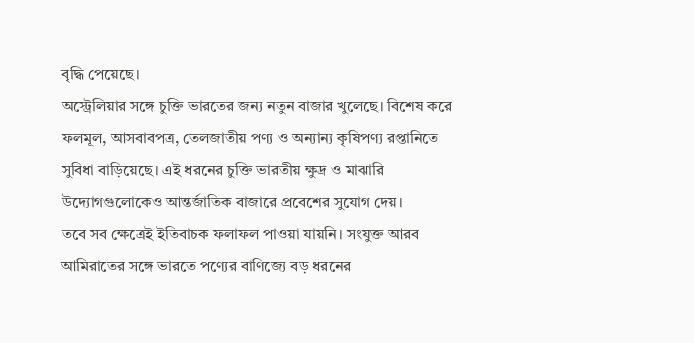বৃদ্ধি পেয়েছে।
অস্ট্রেলিয়ার সঙ্গে চুক্তি ভারতের জন্য নতুন বাজার খুলেছে। বিশেষ করে ফলমূল, আসবাবপত্র, তেলজাতীয় পণ্য ও অন্যান্য কৃষিপণ্য রপ্তানিতে সুবিধা বাড়িয়েছে। এই ধরনের চুক্তি ভারতীয় ক্ষুদ্র ও মাঝারি উদ্যোগগুলোকেও আন্তর্জাতিক বাজারে প্রবেশের সুযোগ দেয়।
তবে সব ক্ষেত্রেই ইতিবাচক ফলাফল পাওয়া যায়নি। সংযুক্ত আরব আমিরাতের সঙ্গে ভারতে পণ্যের বাণিজ্যে বড় ধরনের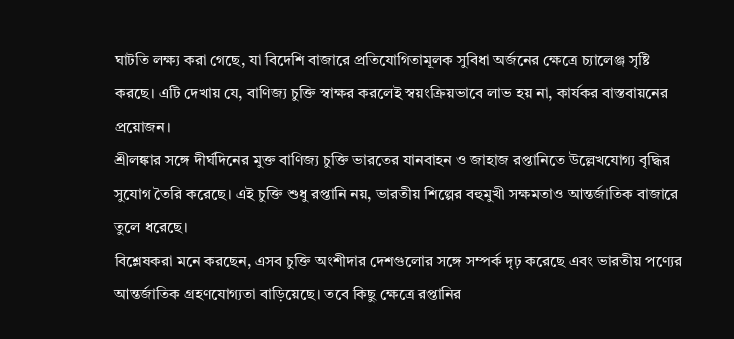ঘাটতি লক্ষ্য করা গেছে, যা বিদেশি বাজারে প্রতিযোগিতামূলক সুবিধা অর্জনের ক্ষেত্রে চ্যালেঞ্জ সৃষ্টি করছে। এটি দেখায় যে, বাণিজ্য চুক্তি স্বাক্ষর করলেই স্বয়ংক্রিয়ভাবে লাভ হয় না, কার্যকর বাস্তবায়নের প্রয়োজন।
শ্রীলঙ্কার সঙ্গে দীর্ঘদিনের মুক্ত বাণিজ্য চুক্তি ভারতের যানবাহন ও জাহাজ রপ্তানিতে উল্লেখযোগ্য বৃদ্ধির সুযোগ তৈরি করেছে। এই চুক্তি শুধু রপ্তানি নয়, ভারতীয় শিল্পের বহুমুখী সক্ষমতাও আন্তর্জাতিক বাজারে তুলে ধরেছে।
বিশ্লেষকরা মনে করছেন, এসব চুক্তি অংশীদার দেশগুলোর সঙ্গে সম্পর্ক দৃঢ় করেছে এবং ভারতীয় পণ্যের আন্তর্জাতিক গ্রহণযোগ্যতা বাড়িয়েছে। তবে কিছু ক্ষেত্রে রপ্তানির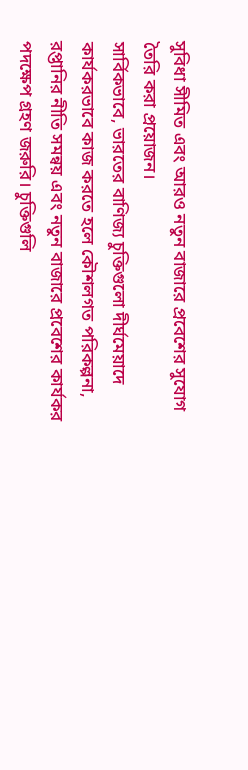সুবিধা সীমিত এবং আরও নতুন বাজারে প্রবেশের সুযোগ তৈরি করা প্রয়োজন।
সার্বিকভাবে, ভারতের বাণিজ্য চুক্তিগুলো দীর্ঘমেয়াদে কার্যকরভাবে কাজ করতে হলে কৌশলগত পরিকল্পনা, রপ্তানির নীতি সমন্বয় এবং নতুন বাজারে প্রবেশের কার্যকর পদক্ষেপ গ্রহণ জরুরি। চুক্তিগুলি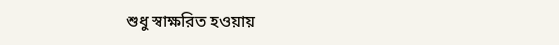শুধু স্বাক্ষরিত হওয়ায়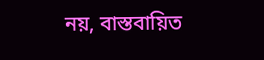নয়, বাস্তবায়িত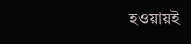হওয়ায়ই